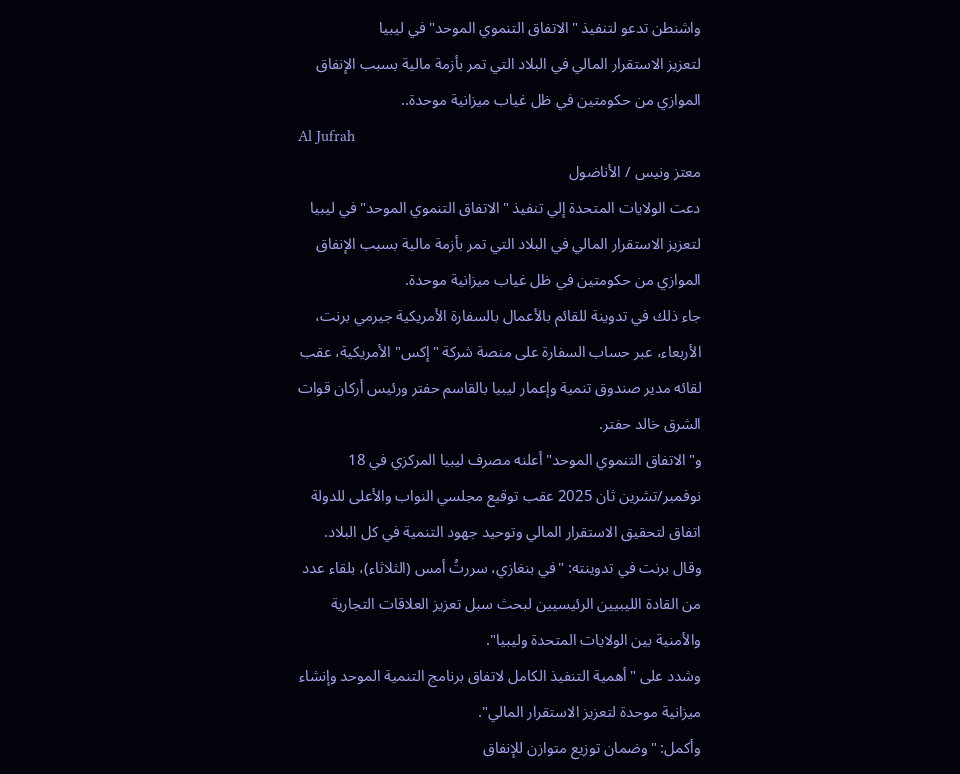واشنطن تدعو لتنفيذ "الاتفاق التنموي الموحد" في ليبيا
لتعزيز الاستقرار المالي في البلاد التي تمر بأزمة مالية بسبب الإنفاق الموازي من حكومتين في ظل غياب ميزانية موحدة..
Al Jufrah
معتز ونيس / الأناضول
دعت الولايات المتحدة إلي تنفيذ "الاتفاق التنموي الموحد" في ليبيا لتعزيز الاستقرار المالي في البلاد التي تمر بأزمة مالية بسبب الإنفاق الموازي من حكومتين في ظل غياب ميزانية موحدة.
جاء ذلك في تدوينة للقائم بالأعمال بالسفارة الأمريكية جيرمي برنت، الأربعاء، عبر حساب السفارة على منصة شركة "إكس" الأمريكية، عقب لقائه مدير صندوق تنمية وإعمار ليبيا بالقاسم حفتر ورئيس أركان قوات الشرق خالد حفتر.
و"الاتفاق التنموي الموحد" أعلنه مصرف ليبيا المركزي في 18 نوفمبر/تشرين ثان 2025 عقب توقيع مجلسي النواب والأعلى للدولة اتفاق لتحقيق الاستقرار المالي وتوحيد جهود التنمية في كل البلاد.
وقال برنت في تدوينته: "في بنغازي، سررتُ أمس (الثلاثاء)، بلقاء عدد من القادة الليبيين الرئيسيين لبحث سبل تعزيز العلاقات التجارية والأمنية بين الولايات المتحدة وليبيا".
وشدد على "أهمية التنفيذ الكامل لاتفاق برنامج التنمية الموحد وإنشاء ميزانية موحدة لتعزيز الاستقرار المالي".
وأكمل: "وضمان توزيع متوازن للإنفاق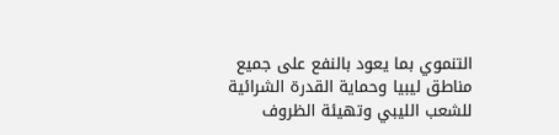التنموي بما يعود بالنفع على جميع مناطق ليبيا وحماية القدرة الشرائية للشعب الليبي وتهيئة الظروف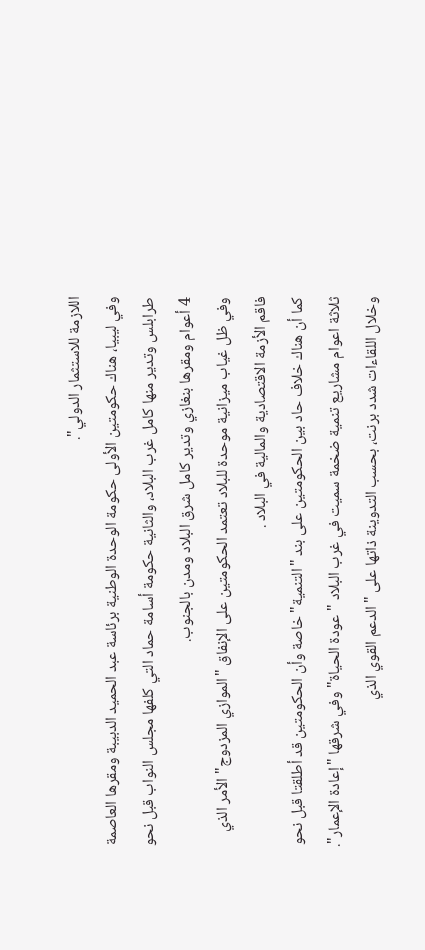اللازمة للاستثمار الدولي".
وفي ليبيا، هناك حكومتين الأولى حكومة الوحدة الوطنية برئاسة عبد الحميد الدبيبة ومقرها العاصمة طرابلس وتدير منها كامل غرب البلاد، والثانية حكومة أسامة حماد التي كلفها مجلس النواب قبل نحو 4 أعوام ومقرها بنغازي وتدير كامل شرق البلاد ومدن بالجنوب.
وفي ظل غياب ميزانية موحدة للبلاد تعتمد الحكومتين على الإنفاق "الموازي المزدوج" الأمر الذي فاقم الأزمة الاقتصادية والمالية في البلاد .
كما أن هناك خلاف حاد بين الحكومتين على بند "التنمية" خاصة وأن الحكومتين قد أطلقتا قبل نحو ثلاثة اعوام مشاريع تنمية ضخمة سميت في غرب البلاد "عودة الحياة" وفي شرقها "إعادة الإعمار".
وخلال اللقاءات شدد برنت، بحسب التدوينة ذاتها على "الدعم القوي الذي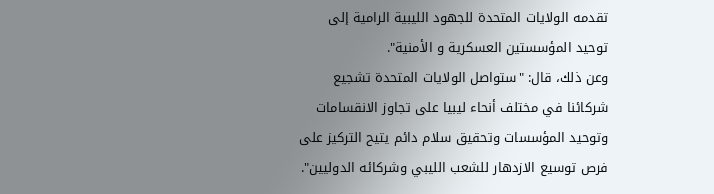تقدمه الولايات المتحدة للجهود الليبية الرامية إلى توحيد المؤسستين العسكرية و الأمنية".
وعن ذلك، قال: "ستواصل الولايات المتحدة تشجيع شركائنا في مختلف أنحاء ليبيا على تجاوز الانقسامات وتوحيد المؤسسات وتحقيق سلام دائم يتيح التركيز على فرص توسيع الازدهار للشعب الليبي وشركائه الدوليين".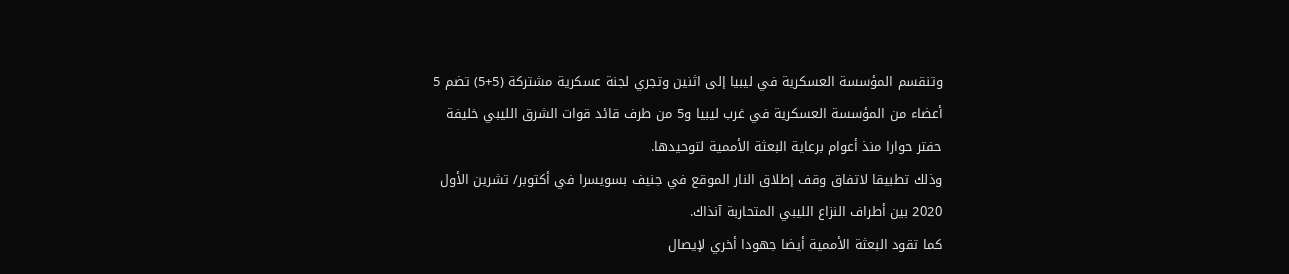وتنقسم المؤسسة العسكرية في ليبيا إلى اثنين وتجري لجنة عسكرية مشتركة (5+5) تضم 5 أعضاء من المؤسسة العسكرية في غرب ليبيا و5 من طرف قائد قوات الشرق الليبي خليفة حفتر حوارا منذ أعوام برعاية البعثة الأممية لتوحيدها.
وذلك تطبيقا لاتفاق وقف إطلاق النار الموقع في جنيف بسويسرا في أكتوبر/ تشرين الأول 2020 بين أطراف النزاع الليبي المتحاربة آنذاك.
كما تقود البعثة الأممية أيضا جهودا أخري لإيصال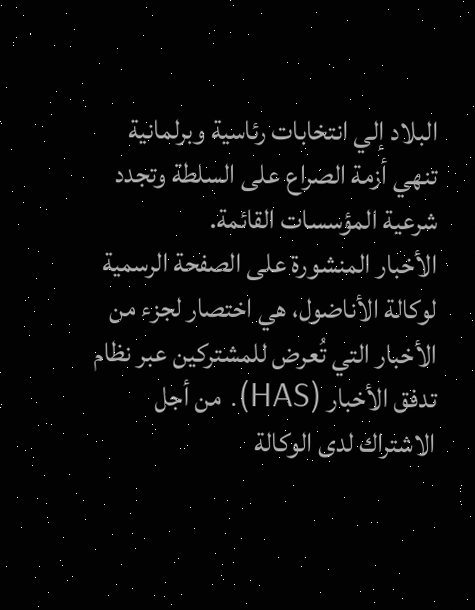البلاد إلي انتخابات رئاسية وبرلمانية تنهي أزمة الصراع على السلطة وتجدد شرعية المؤسسات القائمة.
الأخبار المنشورة على الصفحة الرسمية لوكالة الأناضول، هي اختصار لجزء من الأخبار التي تُعرض للمشتركين عبر نظام تدفق الأخبار (HAS). من أجل الاشتراك لدى الوكالة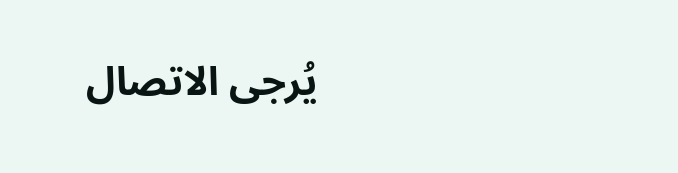يُرجى الاتصال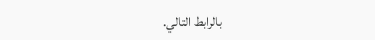بالرابط التالي.